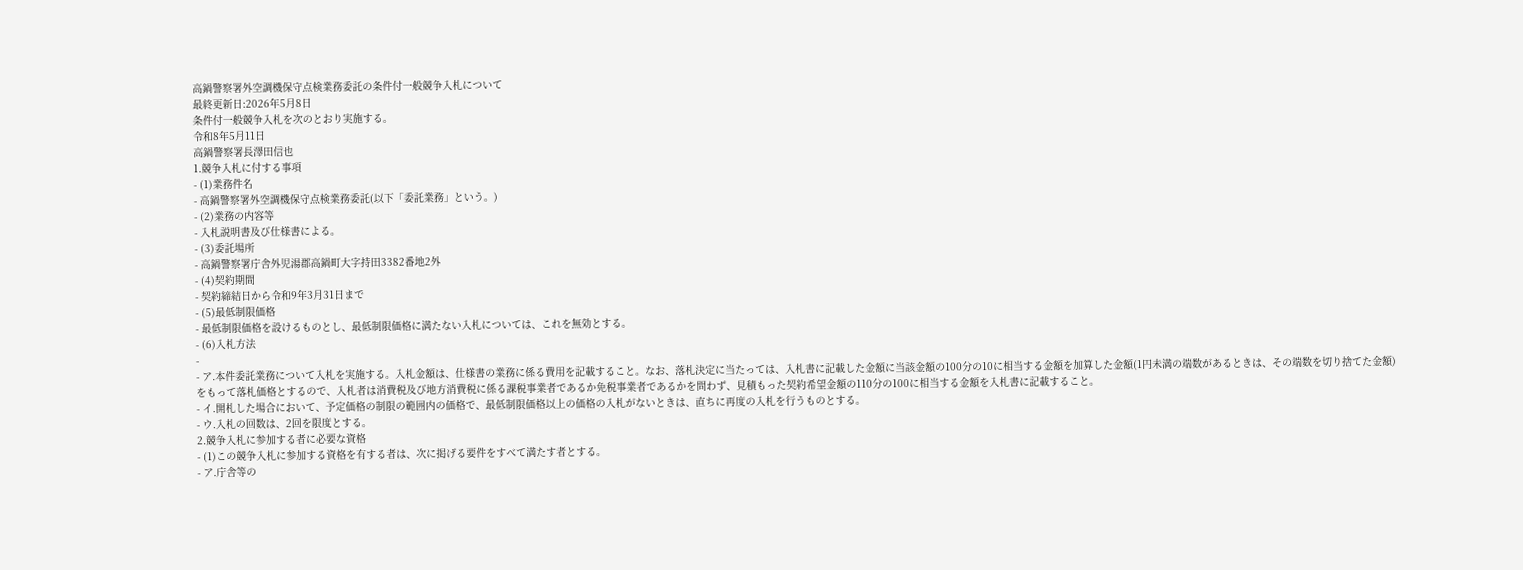高鍋警察署外空調機保守点検業務委託の条件付一般競争入札について
最終更新日:2026年5月8日
条件付一般競争入札を次のとおり実施する。
令和8年5月11日
高鍋警察署長澤田信也
1.競争入札に付する事項
- (1)業務件名
- 高鍋警察署外空調機保守点検業務委託(以下「委託業務」という。)
- (2)業務の内容等
- 入札説明書及び仕様書による。
- (3)委託場所
- 高鍋警察署庁舎外児湯郡高鍋町大字持田3382番地2外
- (4)契約期間
- 契約締結日から令和9年3月31日まで
- (5)最低制限価格
- 最低制限価格を設けるものとし、最低制限価格に満たない入札については、これを無効とする。
- (6)入札方法
-
- ア.本件委託業務について入札を実施する。入札金額は、仕様書の業務に係る費用を記載すること。なお、落札決定に当たっては、入札書に記載した金額に当該金額の100分の10に相当する金額を加算した金額(1円未満の端数があるときは、その端数を切り捨てた金額)をもって落札価格とするので、入札者は消費税及び地方消費税に係る課税事業者であるか免税事業者であるかを問わず、見積もった契約希望金額の110分の100に相当する金額を入札書に記載すること。
- イ.開札した場合において、予定価格の制限の範囲内の価格で、最低制限価格以上の価格の入札がないときは、直ちに再度の入札を行うものとする。
- ウ.入札の回数は、2回を限度とする。
2.競争入札に参加する者に必要な資格
- (1)この競争入札に参加する資格を有する者は、次に掲げる要件をすべて満たす者とする。
- ア.庁舎等の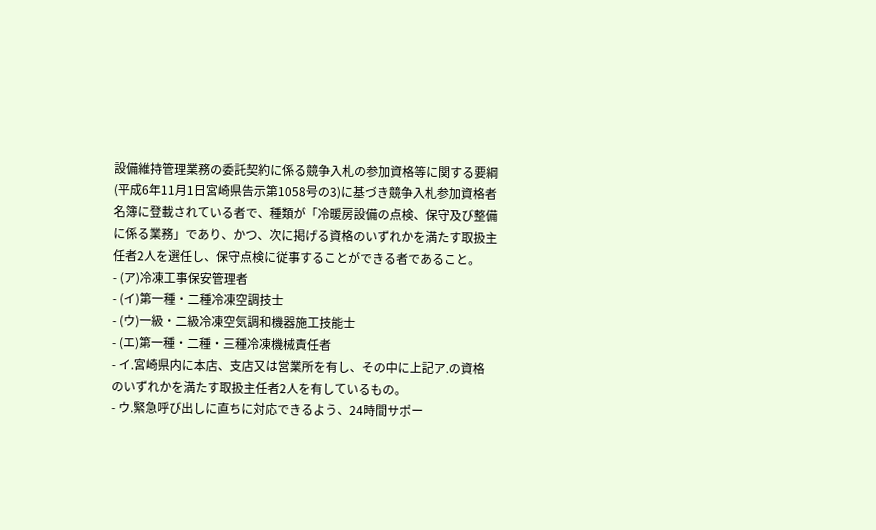設備維持管理業務の委託契約に係る競争入札の参加資格等に関する要綱(平成6年11月1日宮崎県告示第1058号の3)に基づき競争入札参加資格者名簿に登載されている者で、種類が「冷暖房設備の点検、保守及び整備に係る業務」であり、かつ、次に掲げる資格のいずれかを満たす取扱主任者2人を選任し、保守点検に従事することができる者であること。
- (ア)冷凍工事保安管理者
- (イ)第一種・二種冷凍空調技士
- (ウ)一級・二級冷凍空気調和機器施工技能士
- (エ)第一種・二種・三種冷凍機械責任者
- イ.宮崎県内に本店、支店又は営業所を有し、その中に上記ア.の資格のいずれかを満たす取扱主任者2人を有しているもの。
- ウ.緊急呼び出しに直ちに対応できるよう、24時間サポー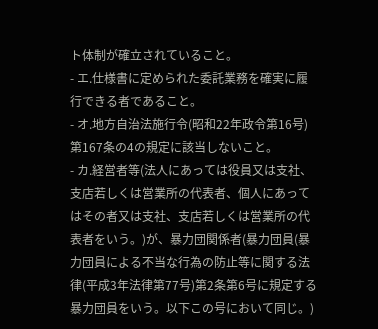ト体制が確立されていること。
- エ.仕様書に定められた委託業務を確実に履行できる者であること。
- オ.地方自治法施行令(昭和22年政令第16号)第167条の4の規定に該当しないこと。
- カ.経営者等(法人にあっては役員又は支社、支店若しくは営業所の代表者、個人にあってはその者又は支社、支店若しくは営業所の代表者をいう。)が、暴力団関係者(暴力団員(暴力団員による不当な行為の防止等に関する法律(平成3年法律第77号)第2条第6号に規定する暴力団員をいう。以下この号において同じ。)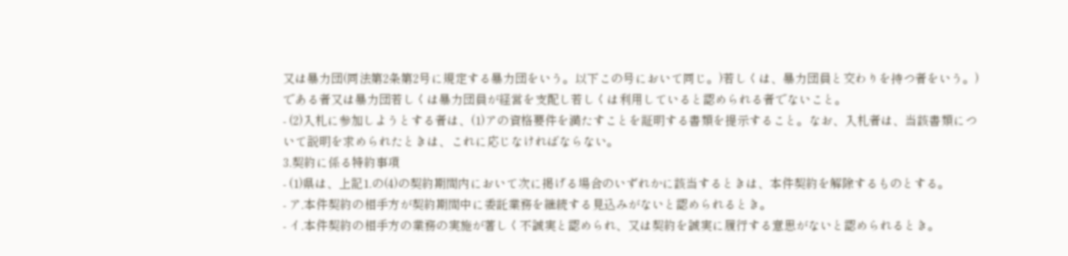又は暴力団(同法第2条第2号に規定する暴力団をいう。以下この号において同じ。)若しくは、暴力団員と交わりを持つ者をいう。)である者又は暴力団若しくは暴力団員が経営を支配し若しくは利用していると認められる者でないこと。
- (2)入札に参加しようとする者は、(1)アの資格要件を満たすことを証明する書類を提示すること。なお、入札者は、当該書類について説明を求められたときは、これに応じなければならない。
3.契約に係る特約事項
- (1)県は、上記1.の(4)の契約期間内において次に掲げる場合のいずれかに該当するときは、本件契約を解除するものとする。
- ア.本件契約の相手方が契約期間中に委託業務を継続する見込みがないと認められるとき。
- イ.本件契約の相手方の業務の実施が著しく不誠実と認められ、又は契約を誠実に履行する意思がないと認められるとき。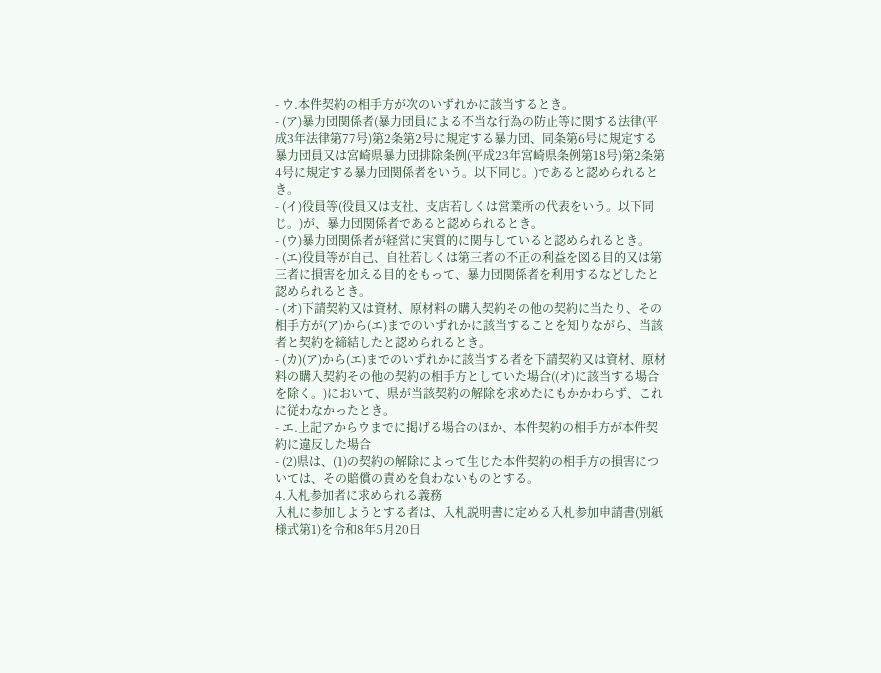- ウ.本件契約の相手方が次のいずれかに該当するとき。
- (ア)暴力団関係者(暴力団員による不当な行為の防止等に関する法律(平成3年法律第77号)第2条第2号に規定する暴力団、同条第6号に規定する暴力団員又は宮崎県暴力団排除条例(平成23年宮崎県条例第18号)第2条第4号に規定する暴力団関係者をいう。以下同じ。)であると認められるとき。
- (イ)役員等(役員又は支社、支店若しくは営業所の代表をいう。以下同じ。)が、暴力団関係者であると認められるとき。
- (ウ)暴力団関係者が経営に実質的に関与していると認められるとき。
- (エ)役員等が自己、自社若しくは第三者の不正の利益を図る目的又は第三者に損害を加える目的をもって、暴力団関係者を利用するなどしたと認められるとき。
- (オ)下請契約又は資材、原材料の購入契約その他の契約に当たり、その相手方が(ア)から(エ)までのいずれかに該当することを知りながら、当該者と契約を締結したと認められるとき。
- (カ)(ア)から(エ)までのいずれかに該当する者を下請契約又は資材、原材料の購入契約その他の契約の相手方としていた場合((オ)に該当する場合を除く。)において、県が当該契約の解除を求めたにもかかわらず、これに従わなかったとき。
- エ.上記アからウまでに掲げる場合のほか、本件契約の相手方が本件契約に違反した場合
- (2)県は、(1)の契約の解除によって生じた本件契約の相手方の損害については、その賠償の責めを負わないものとする。
4.入札参加者に求められる義務
入札に参加しようとする者は、入札説明書に定める入札参加申請書(別紙様式第1)を令和8年5月20日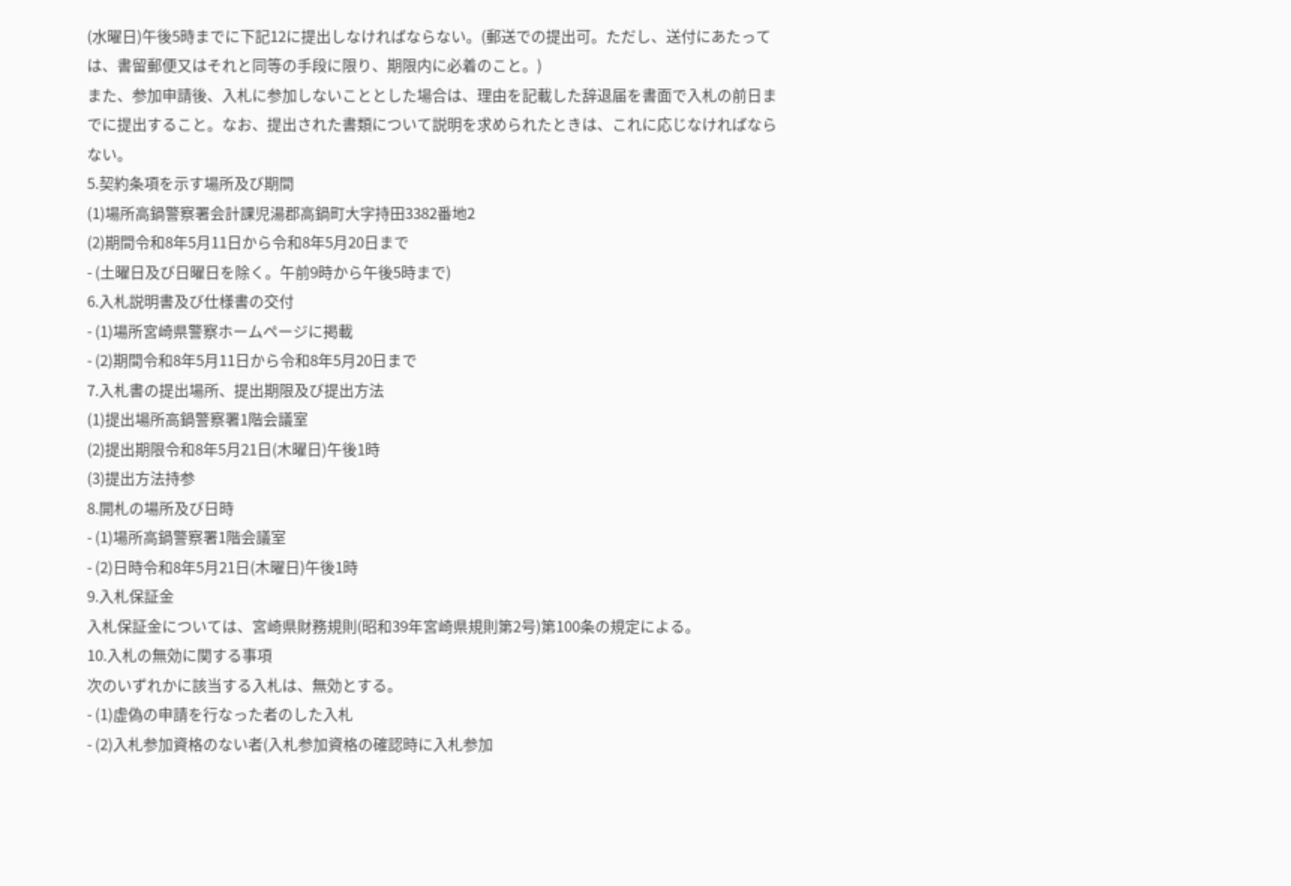(水曜日)午後5時までに下記12に提出しなければならない。(郵送での提出可。ただし、送付にあたっては、書留郵便又はそれと同等の手段に限り、期限内に必着のこと。)
また、参加申請後、入札に参加しないこととした場合は、理由を記載した辞退届を書面で入札の前日までに提出すること。なお、提出された書類について説明を求められたときは、これに応じなければならない。
5.契約条項を示す場所及び期間
(1)場所高鍋警察署会計課児湯郡高鍋町大字持田3382番地2
(2)期間令和8年5月11日から令和8年5月20日まで
- (土曜日及び日曜日を除く。午前9時から午後5時まで)
6.入札説明書及び仕様書の交付
- (1)場所宮崎県警察ホームページに掲載
- (2)期間令和8年5月11日から令和8年5月20日まで
7.入札書の提出場所、提出期限及び提出方法
(1)提出場所高鍋警察署1階会議室
(2)提出期限令和8年5月21日(木曜日)午後1時
(3)提出方法持参
8.開札の場所及び日時
- (1)場所高鍋警察署1階会議室
- (2)日時令和8年5月21日(木曜日)午後1時
9.入札保証金
入札保証金については、宮崎県財務規則(昭和39年宮崎県規則第2号)第100条の規定による。
10.入札の無効に関する事項
次のいずれかに該当する入札は、無効とする。
- (1)虚偽の申請を行なった者のした入札
- (2)入札参加資格のない者(入札参加資格の確認時に入札参加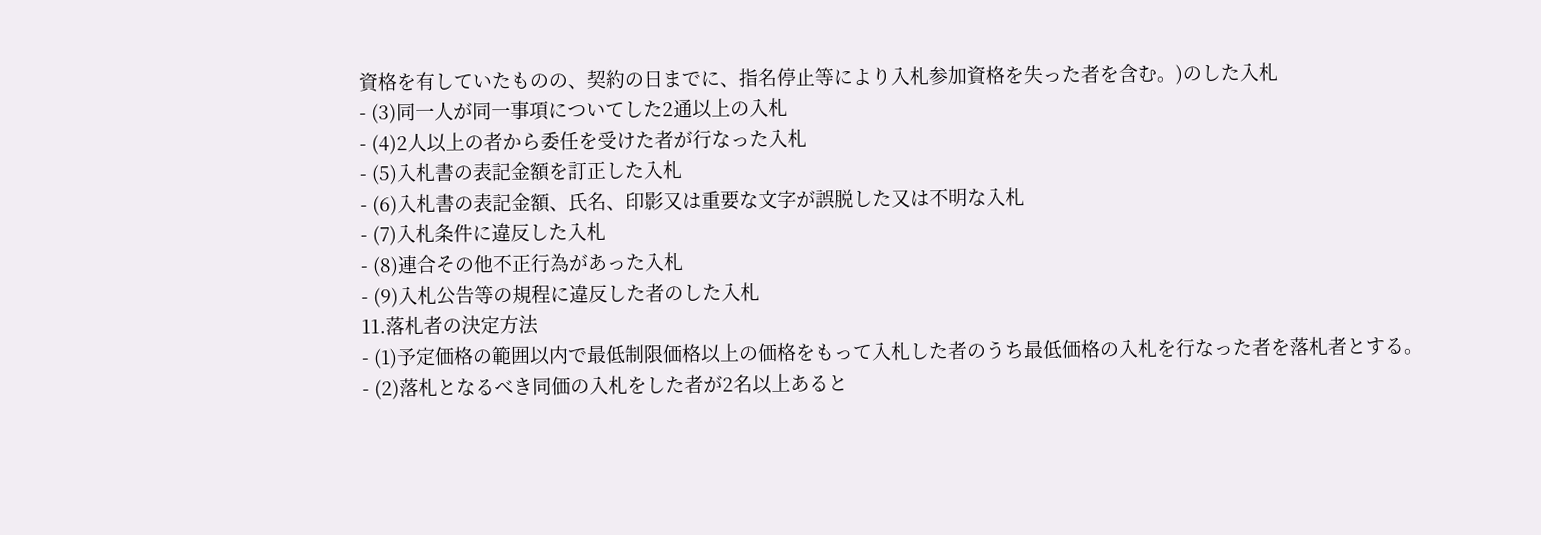資格を有していたものの、契約の日までに、指名停止等により入札参加資格を失った者を含む。)のした入札
- (3)同一人が同一事項についてした2通以上の入札
- (4)2人以上の者から委任を受けた者が行なった入札
- (5)入札書の表記金額を訂正した入札
- (6)入札書の表記金額、氏名、印影又は重要な文字が誤脱した又は不明な入札
- (7)入札条件に違反した入札
- (8)連合その他不正行為があった入札
- (9)入札公告等の規程に違反した者のした入札
11.落札者の決定方法
- (1)予定価格の範囲以内で最低制限価格以上の価格をもって入札した者のうち最低価格の入札を行なった者を落札者とする。
- (2)落札となるべき同価の入札をした者が2名以上あると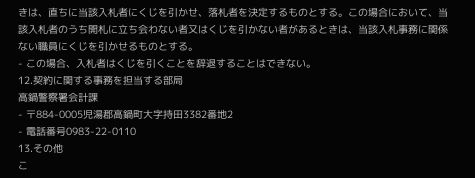きは、直ちに当該入札者にくじを引かせ、落札者を決定するものとする。この場合において、当該入札者のうち開札に立ち会わない者又はくじを引かない者があるときは、当該入札事務に関係ない職員にくじを引かせるものとする。
- この場合、入札者はくじを引くことを辞退することはできない。
12.契約に関する事務を担当する部局
高鍋警察署会計課
- 〒884-0005児湯郡高鍋町大字持田3382番地2
- 電話番号0983-22-0110
13.その他
こ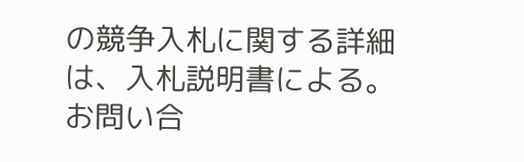の競争入札に関する詳細は、入札説明書による。
お問い合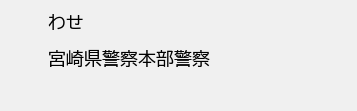わせ
宮崎県警察本部警察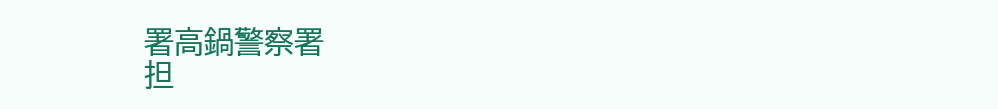署高鍋警察署
担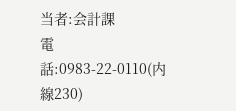当者:会計課
電話:0983-22-0110(内線230)